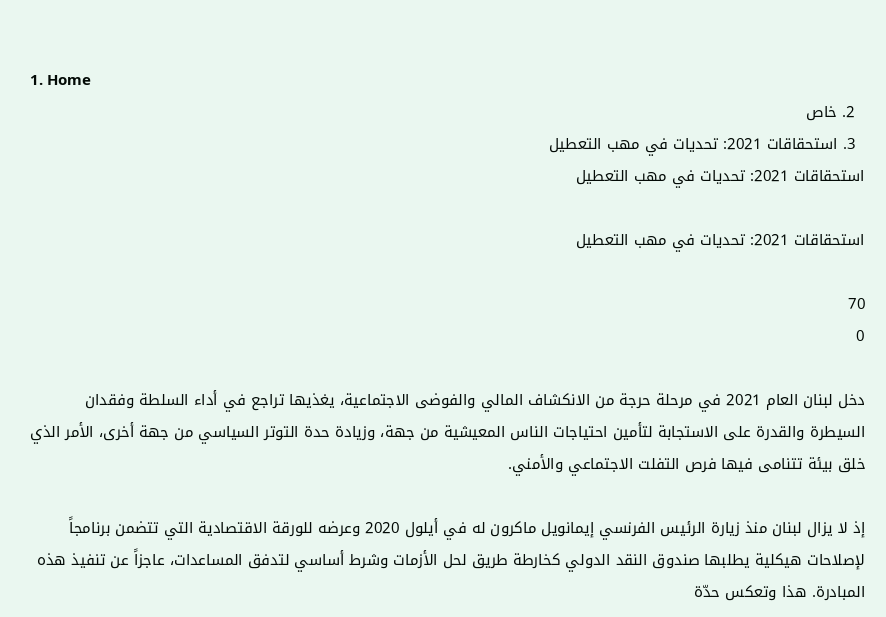1. Home
  2. خاص
  3. استحقاقات 2021: تحديات في مهب التعطيل
استحقاقات 2021: تحديات في مهب التعطيل

استحقاقات 2021: تحديات في مهب التعطيل

70
0

دخل لبنان العام 2021 في مرحلة حرجة من الانكشاف المالي والفوضى الاجتماعية، يغذيها تراجع في أداء السلطة وفقدان السيطرة والقدرة على الاستجابة لتأمين احتياجات الناس المعيشية من جهة، وزيادة حدة التوتر السياسي من جهة أخرى، الأمر الذي خلق بيئة تتنامى فيها فرص التفلت الاجتماعي والأمني.

إذ لا يزال لبنان منذ زيارة الرئيس الفرنسي إيمانويل ماكرون له في أيلول 2020 وعرضه للورقة الاقتصادية التي تتضمن برنامجاً لإصلاحات هيكلية يطلبها صندوق النقد الدولي كخارطة طريق لحل الأزمات وشرط أساسي لتدفق المساعدات، عاجزاً عن تنفيذ هذه المبادرة. هذا وتعكس حدّة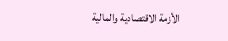الأزمة الاقتصادية والمالية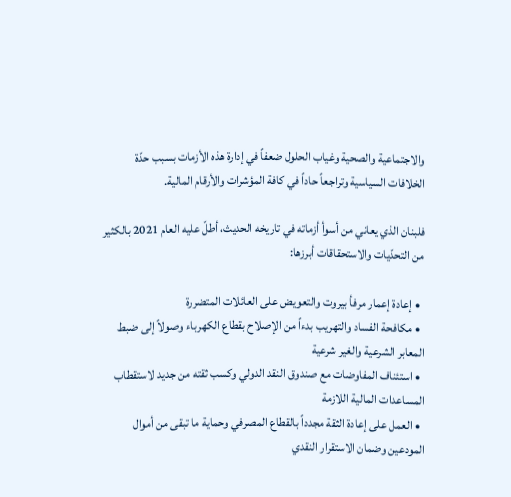والاجتماعية والصحية وغياب الحلول ضعفاً في إدارة هذه الأزمات بسبب حدّة الخلافات السياسية وتراجعاً حاداً في كافة المؤشرات والأرقام المالية.

فلبنان الذي يعاني من أسوأ أزماته في تاريخه الحديث، أطلّ عليه العام 2021 بالكثير من التحدّيات والاستحقاقات أبرزها:

  • إعادة إعمار مرفأ بيروت والتعويض على العائلات المتضررة
  • مكافحة الفساد والتهريب بدءاً من الإصلاح بقطاع الكهرباء وصولاً إلى ضبط المعابر الشرعية والغير شرعية
  • استئناف المفاوضات مع صندوق النقد الدولي وكسب ثقته من جديد لاستقطاب المساعدات المالية اللازمة
  • العمل على إعادة الثقة مجدداً بالقطاع المصرفي وحماية ما تبقى من أموال المودعين وضمان الاستقرار النقدي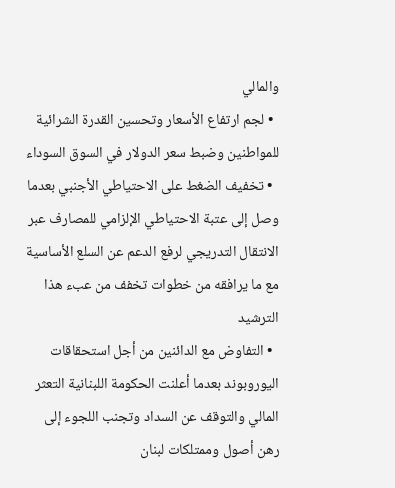والمالي
  • لجم ارتفاع الأسعار وتحسين القدرة الشرائية للمواطنين وضبط سعر الدولار في السوق السوداء
  • تخفيف الضغط على الاحتياطي الأجنبي بعدما وصل إلى عتبة الاحتياطي الإلزامي للمصارف عبر الانتقال التدريجي لرفع الدعم عن السلع الأساسية مع ما يرافقه من خطوات تخفف من عبء هذا الترشيد
  • التفاوض مع الدائنين من أجل استحقاقات اليوروبوند بعدما أعلنت الحكومة اللبنانية التعثر المالي والتوقف عن السداد وتجنب اللجوء إلى رهن أصول وممتلكات لبنان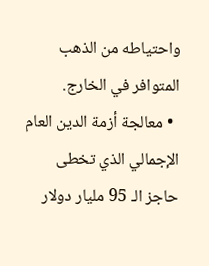واحتياطه من الذهب المتوافر في الخارج.
  • معالجة أزمة الدين العام الإجمالي الذي تخطى حاجز الـ 95 مليار دولار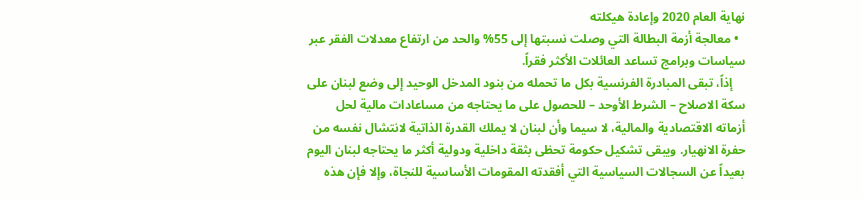نهاية العام 2020 وإعادة هيكلته
  • معالجة أزمة البطالة التي وصلت نسبتها إلى 55% والحد من ارتفاع معدلات الفقر عبر سياسات وبرامج تساعد العائلات الأكثر فقراً.
    إذاً، تبقى المبادرة الفرنسية بكل ما تحمله من بنود المدخل الوحيد إلى وضع لبنان على سكة الاصلاح – الشرط الأوحد – للحصول على ما يحتاجه من مساعادات مالية لحل أزماته الاقتصادية والمالية، لا سيما وأن لبنان لا يملك القدرة الذاتية لانتشال نفسه من حفرة الانهيار. ويبقى تشكيل حكومة تحظى بثقة داخلية ودولية أكثر ما يحتاجه لبنان اليوم بعيداً عن السجالات السياسية التي أفقدته المقومات الأساسية للنجاة، وإلا فإن هذه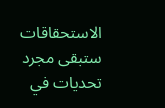الاستحقاقات ستبقى مجرد تحديات في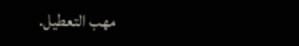مهب التعطيل.